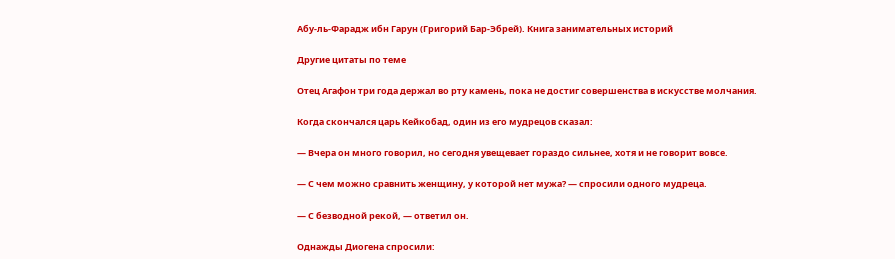Абу-ль-Фарадж ибн Гарун (Григорий Бар-Эбрей). Книга занимательных историй

Другие цитаты по теме

Отец Агафон три года держал во рту камень, пока не достиг совершенства в искусстве молчания.

Когда скончался царь Кейкобад, один из его мудрецов сказал:

— Вчера он много говорил, но сегодня увещевает гораздо сильнее, хотя и не говорит вовсе.

— С чем можно сравнить женщину, у которой нет мужа? — спросили одного мудреца.

— С безводной рекой, — ответил он.

Однажды Диогена спросили: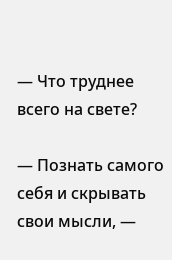— Что труднее всего на свете?

— Познать самого себя и скрывать свои мысли, —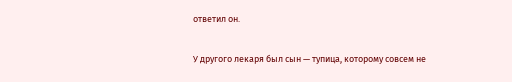ответил он.

У другого лекаря был сын — тупица, которому совсем не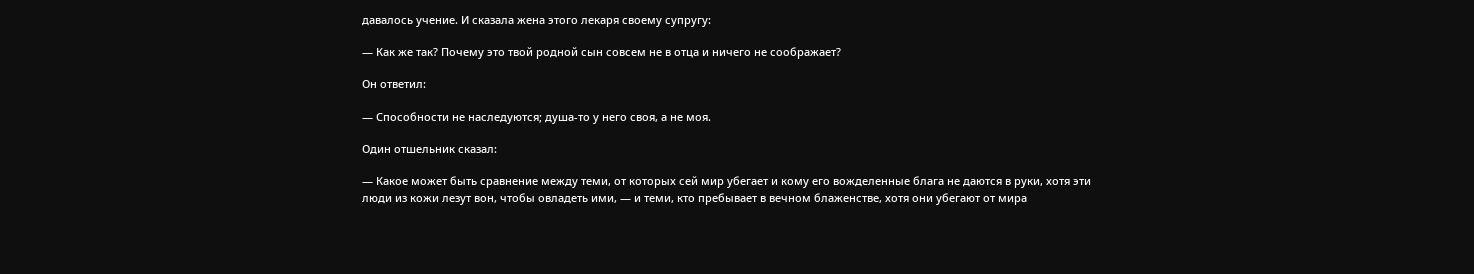давалось учение. И сказала жена этого лекаря своему супругу:

— Как же так? Почему это твой родной сын совсем не в отца и ничего не соображает?

Он ответил:

— Способности не наследуются; душа-то у него своя, а не моя.

Один отшельник сказал:

— Какое может быть сравнение между теми, от которых сей мир убегает и кому его вожделенные блага не даются в руки, хотя эти люди из кожи лезут вон, чтобы овладеть ими, — и теми, кто пребывает в вечном блаженстве, хотя они убегают от мира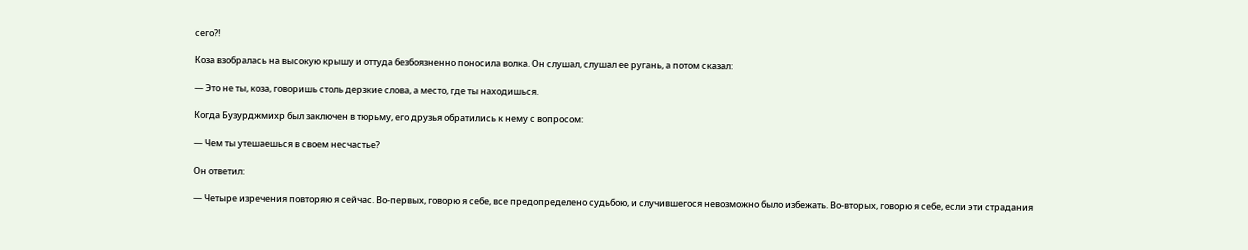сего?!

Коза взобралась на высокую крышу и оттуда безбоязненно поносила волка. Он слушал, слушал ее ругань, а потом сказал:

— Это не ты, коза, говоришь столь дерзкие слова, а место, где ты находишься.

Когда Бузурджмихр был заключен в тюрьму, его друзья обратились к нему с вопросом:

— Чем ты утешаешься в своем несчастье?

Он ответил:

— Четыре изречения повторяю я сейчас. Во-первых, говорю я себе, все предопределено судьбою, и случившегося невозможно было избежать. Во-вторых, говорю я себе, если эти страдания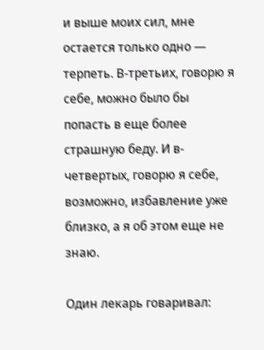и выше моих сил, мне остается только одно — терпеть. В-третьих, говорю я себе, можно было бы попасть в еще более страшную беду. И в-четвертых, говорю я себе, возможно, избавление уже близко, а я об этом еще не знаю.

Один лекарь говаривал: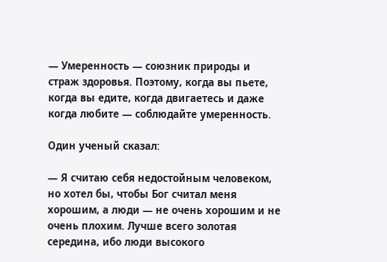— Умеренность — союзник природы и страж здоровья. Поэтому, когда вы пьете, когда вы едите, когда двигаетесь и даже когда любите — соблюдайте умеренность.

Один ученый сказал:

— Я считаю себя недостойным человеком, но хотел бы, чтобы Бог считал меня хорошим, а люди — не очень хорошим и не очень плохим. Лучше всего золотая середина, ибо люди высокого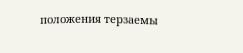положения терзаемы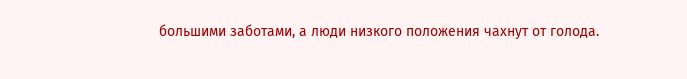большими заботами, а люди низкого положения чахнут от голода.